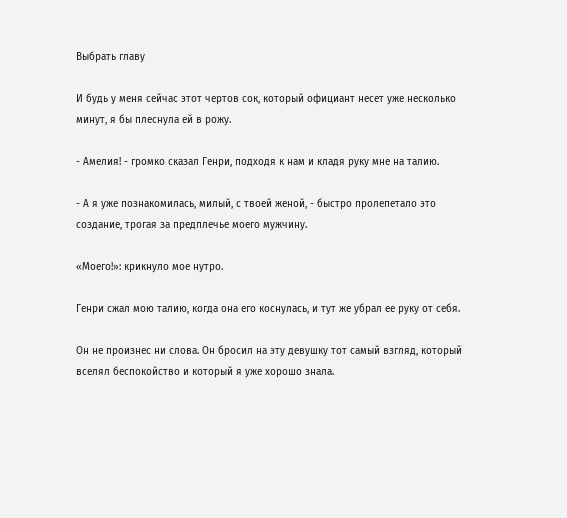Выбрать главу

И будь у меня сейчас этот чертов сок, который официант несет уже несколько минут, я бы плеснула ей в рожу.

- Амелия! - громко сказал Генри, подходя к нам и кладя руку мне на талию.

- А я уже познакомилась, милый, с твоей женой, - быстро пролепетало это создание, трогая за предплечье моего мужчину.

«Моего!»: крикнуло мое нутро.

Генри сжал мою талию, когда она его коснулась, и тут же убрал ее руку от себя.

Он не произнес ни слова. Он бросил на эту девушку тот самый взгляд, который вселял беспокойство и который я уже хорошо знала.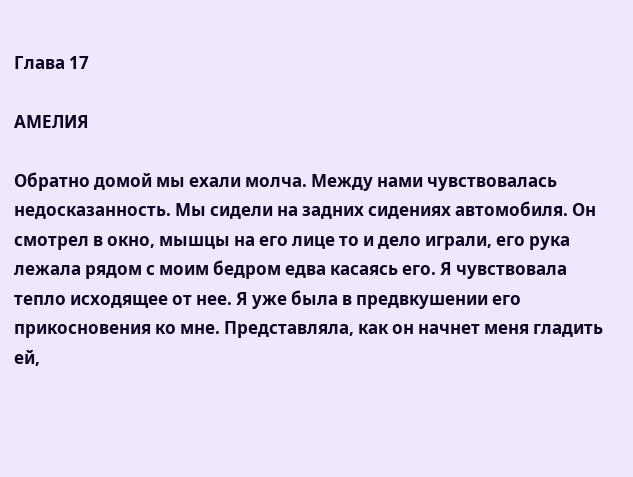Глава 17

АМЕЛИЯ

Обратно домой мы ехали молча. Между нами чувствовалась недосказанность. Мы сидели на задних сидениях автомобиля. Он смотрел в окно, мышцы на его лице то и дело играли, его рука лежала рядом с моим бедром едва касаясь его. Я чувствовала тепло исходящее от нее. Я уже была в предвкушении его прикосновения ко мне. Представляла, как он начнет меня гладить ей,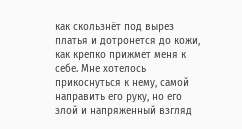как скользнёт под вырез платья и дотронется до кожи, как крепко прижмет меня к себе. Мне хотелось прикоснуться к нему, самой направить его руку, но его злой и напряженный взгляд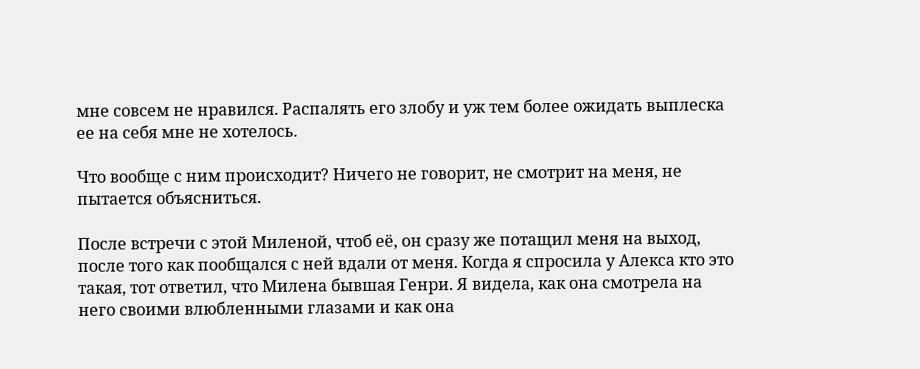мне совсем не нравился. Распалять его злобу и уж тем более ожидать выплеска ее на себя мне не хотелось.

Что вообще с ним происходит? Ничего не говорит, не смотрит на меня, не пытается объясниться.

После встречи с этой Миленой, чтоб её, он сразу же потащил меня на выход, после того как пообщался с ней вдали от меня. Когда я спросила у Алекса кто это такая, тот ответил, что Милена бывшая Генри. Я видела, как она смотрела на него своими влюбленными глазами и как она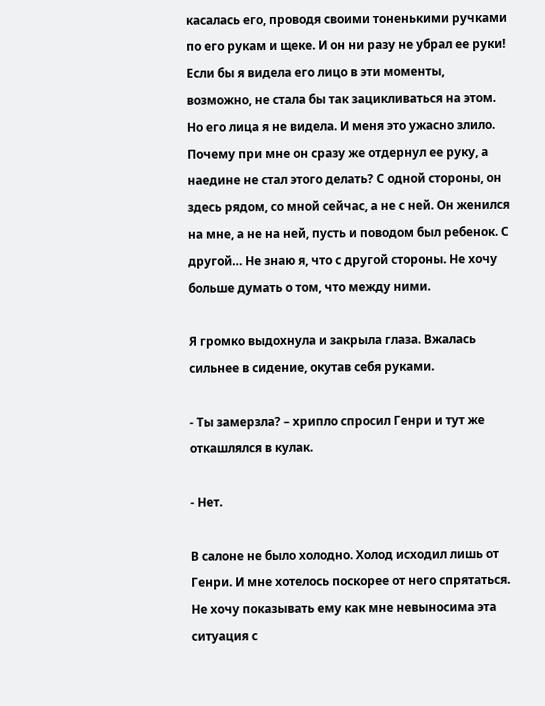касалась его, проводя своими тоненькими ручками по его рукам и щеке. И он ни разу не убрал ее руки! Если бы я видела его лицо в эти моменты, возможно, не стала бы так зацикливаться на этом. Но его лица я не видела. И меня это ужасно злило. Почему при мне он сразу же отдернул ее руку, а наедине не стал этого делать? С одной стороны, он здесь рядом, со мной сейчас, а не с ней. Он женился на мне, а не на ней, пусть и поводом был ребенок. С другой… Не знаю я, что с другой стороны. Не хочу больше думать о том, что между ними.

Я громко выдохнула и закрыла глаза. Вжалась сильнее в сидение, окутав себя руками.

- Ты замерзла? – хрипло спросил Генри и тут же откашлялся в кулак.

- Нет.

В салоне не было холодно. Холод исходил лишь от Генри. И мне хотелось поскорее от него спрятаться. Не хочу показывать ему как мне невыносима эта ситуация с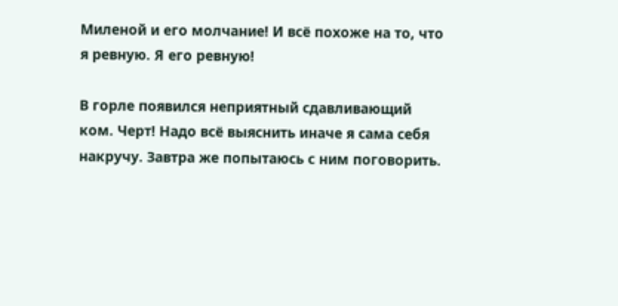Миленой и его молчание! И всё похоже на то, что я ревную. Я его ревную!

В горле появился неприятный сдавливающий ком. Черт! Надо всё выяснить иначе я сама себя накручу. Завтра же попытаюсь с ним поговорить.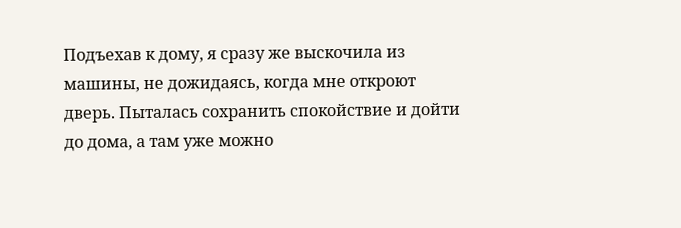Подъехав к дому, я сразу же выскочила из машины, не дожидаясь, когда мне откроют дверь. Пыталась сохранить спокойствие и дойти до дома, а там уже можно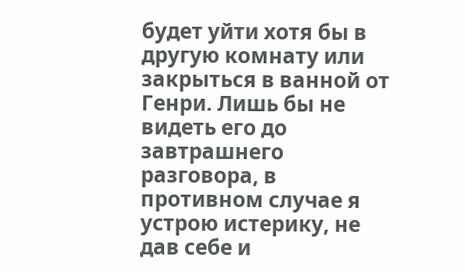будет уйти хотя бы в другую комнату или закрыться в ванной от Генри. Лишь бы не видеть его до завтрашнего разговора, в противном случае я устрою истерику, не дав себе и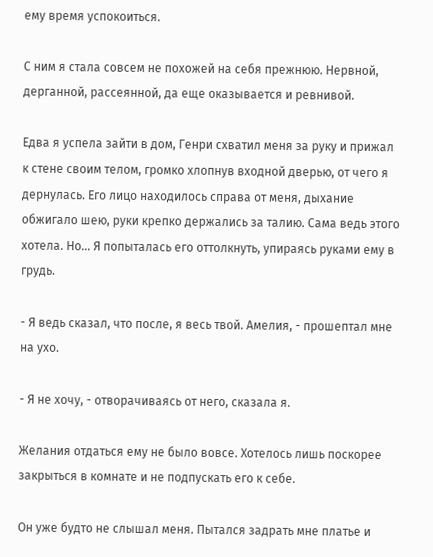ему время успокоиться.

С ним я стала совсем не похожей на себя прежнюю. Нервной, дерганной, рассеянной, да еще оказывается и ревнивой.

Едва я успела зайти в дом, Генри схватил меня за руку и прижал к стене своим телом, громко хлопнув входной дверью, от чего я дернулась. Его лицо находилось справа от меня, дыхание обжигало шею, руки крепко держались за талию. Сама ведь этого хотела. Но… Я попыталась его оттолкнуть, упираясь руками ему в грудь.

- Я ведь сказал, что после, я весь твой. Амелия, - прошептал мне на ухо.

- Я не хочу, - отворачиваясь от него, сказала я.

Желания отдаться ему не было вовсе. Хотелось лишь поскорее закрыться в комнате и не подпускать его к себе.

Он уже будто не слышал меня. Пытался задрать мне платье и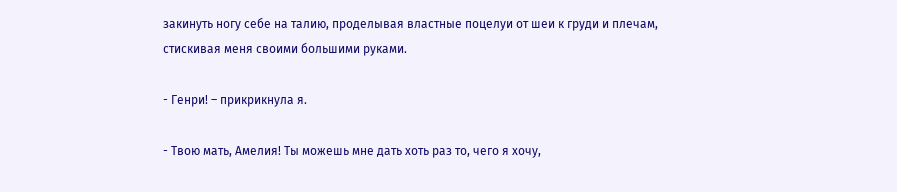закинуть ногу себе на талию, проделывая властные поцелуи от шеи к груди и плечам, стискивая меня своими большими руками.

- Генри! – прикрикнула я.

- Твою мать, Амелия! Ты можешь мне дать хоть раз то, чего я хочу,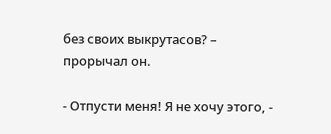без своих выкрутасов? – прорычал он.

- Отпусти меня! Я не хочу этого, -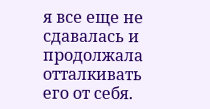я все еще не сдавалась и продолжала отталкивать его от себя.